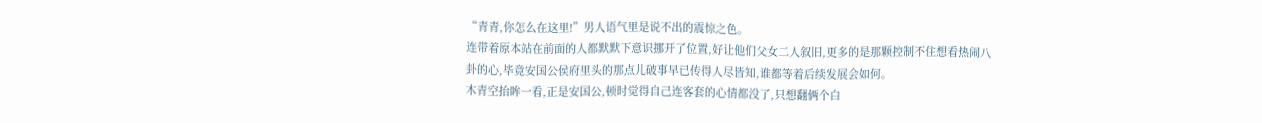“青青,你怎么在这里!”男人语气里是说不出的震惊之色。
连带着原本站在前面的人都默默下意识挪开了位置,好让他们父女二人叙旧,更多的是那颗控制不住想看热闹八卦的心,毕竟安国公侯府里头的那点儿破事早已传得人尽皆知,谁都等着后续发展会如何。
木青空抬眸一看,正是安国公,顿时觉得自己连客套的心情都没了,只想翻俩个白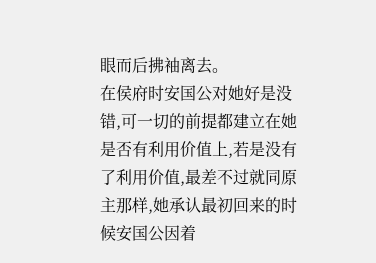眼而后拂袖离去。
在侯府时安国公对她好是没错,可一切的前提都建立在她是否有利用价值上,若是没有了利用价值,最差不过就同原主那样,她承认最初回来的时候安国公因着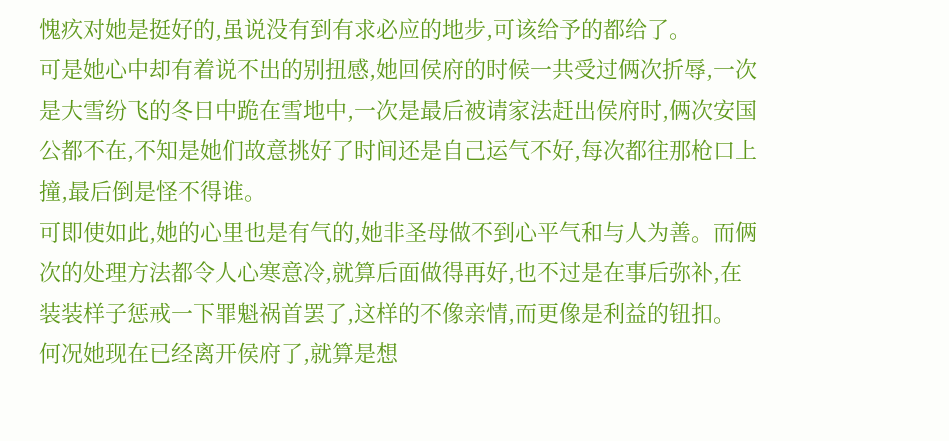愧疚对她是挺好的,虽说没有到有求必应的地步,可该给予的都给了。
可是她心中却有着说不出的别扭感,她回侯府的时候一共受过俩次折辱,一次是大雪纷飞的冬日中跪在雪地中,一次是最后被请家法赶出侯府时,俩次安国公都不在,不知是她们故意挑好了时间还是自己运气不好,每次都往那枪口上撞,最后倒是怪不得谁。
可即使如此,她的心里也是有气的,她非圣母做不到心平气和与人为善。而俩次的处理方法都令人心寒意冷,就算后面做得再好,也不过是在事后弥补,在装装样子惩戒一下罪魁祸首罢了,这样的不像亲情,而更像是利益的钮扣。
何况她现在已经离开侯府了,就算是想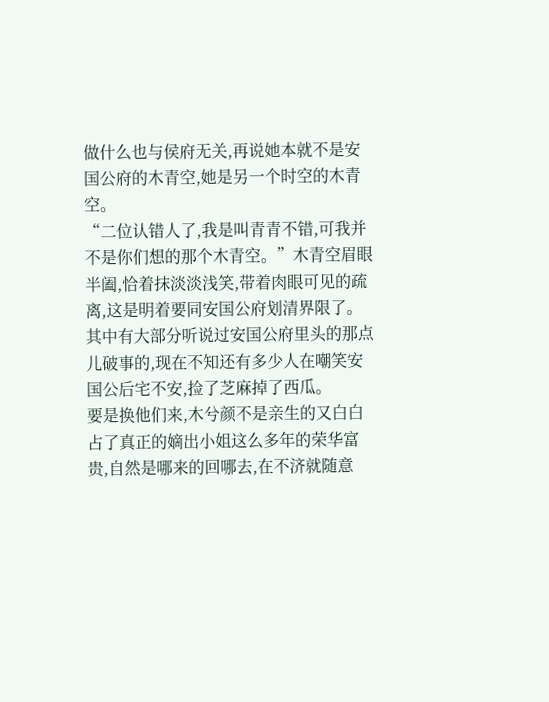做什么也与侯府无关,再说她本就不是安国公府的木青空,她是另一个时空的木青空。
“二位认错人了,我是叫青青不错,可我并不是你们想的那个木青空。”木青空眉眼半阖,恰着抹淡淡浅笑,带着肉眼可见的疏离,这是明着要同安国公府划清界限了。
其中有大部分听说过安国公府里头的那点儿破事的,现在不知还有多少人在嘲笑安国公后宅不安,捡了芝麻掉了西瓜。
要是换他们来,木兮颜不是亲生的又白白占了真正的嫡出小姐这么多年的荣华富贵,自然是哪来的回哪去,在不济就随意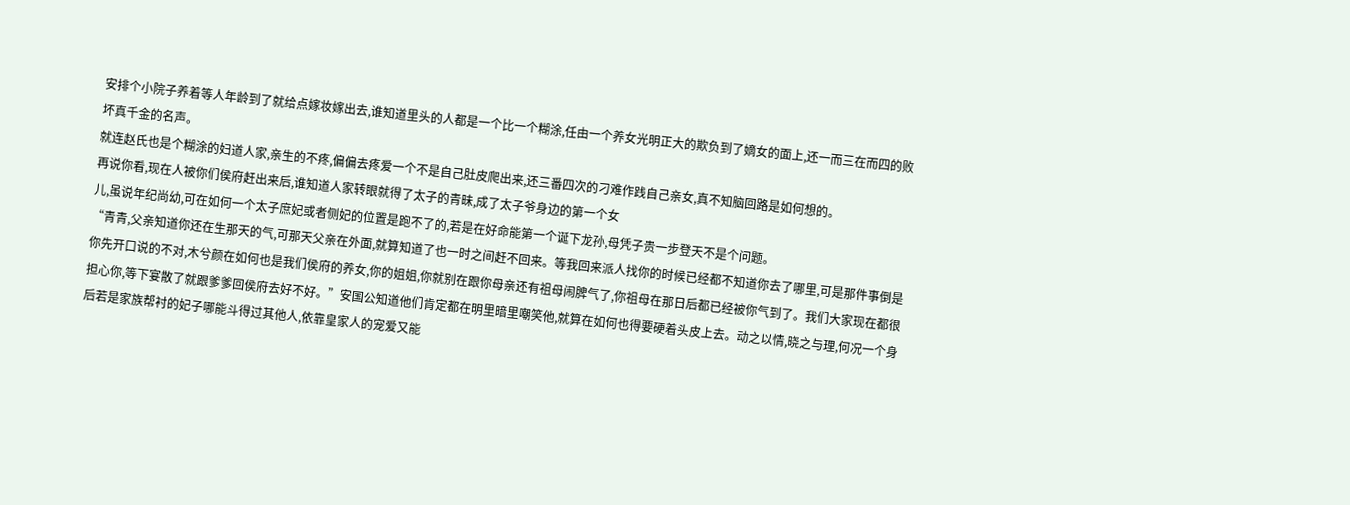安排个小院子养着等人年龄到了就给点嫁妆嫁出去,谁知道里头的人都是一个比一个糊涂,任由一个养女光明正大的欺负到了嫡女的面上,还一而三在而四的败坏真千金的名声。
就连赵氏也是个糊涂的妇道人家,亲生的不疼,偏偏去疼爱一个不是自己肚皮爬出来,还三番四次的刁难作践自己亲女,真不知脑回路是如何想的。
再说你看,现在人被你们侯府赶出来后,谁知道人家转眼就得了太子的青昧,成了太子爷身边的第一个女
儿,虽说年纪尚幼,可在如何一个太子庶妃或者侧妃的位置是跑不了的,若是在好命能第一个诞下龙孙,母凭子贵一步登天不是个问题。
“青青,父亲知道你还在生那天的气,可那天父亲在外面,就算知道了也一时之间赶不回来。等我回来派人找你的时候已经都不知道你去了哪里,可是那件事倒是你先开口说的不对,木兮颜在如何也是我们侯府的养女,你的姐姐,你就别在跟你母亲还有祖母闹脾气了,你祖母在那日后都已经被你气到了。我们大家现在都很担心你,等下宴散了就跟爹爹回侯府去好不好。”安国公知道他们肯定都在明里暗里嘲笑他,就算在如何也得要硬着头皮上去。动之以情,晓之与理,何况一个身后若是家族帮衬的妃子哪能斗得过其他人,依靠皇家人的宠爱又能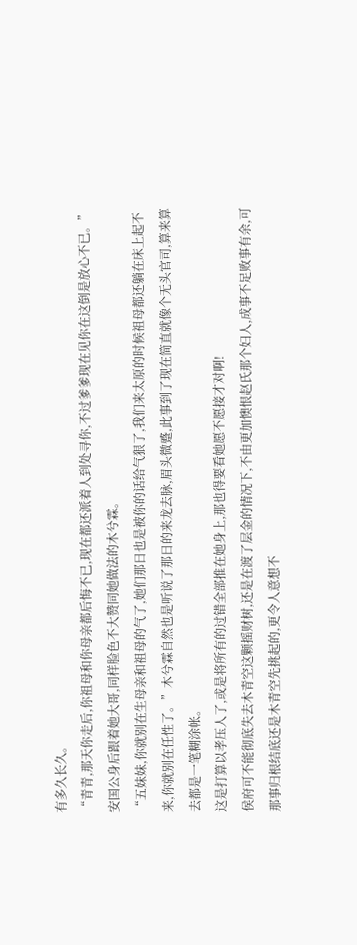有多久长久。
“青青,那天你走后,你祖母和你母亲都后悔不已,现在都还派着人到处寻你,不过爹爹现在见你在这倒是放心不已。”安国公身后跟着她大哥,同样脸色不大赞同她做法的木兮霖。
“五妹妹,你就别在生母亲和祖母的气了,她们那日也是被你的话给气狠了,我们来太原的时候祖母都还躺在床上起不来,你就别在任性了。”木兮霖自然也是听说了那日的来龙去脉,眉头微蹙,此事到了现在简直就像个无头官司,算来算去都是一笔糊涂帐。
这是打算以孝压人了,或是将所有的过错全部推在她身上,那也得要看她愿不愿接才对啊!
侯府可不能彻底失去木青空这颗摇财树,还是在渡了层金的情况下,不由更加懊恨赵氏那个妇人,成事不足败事有余,可那事归根结底还是木青空先挑起的,更令人意想不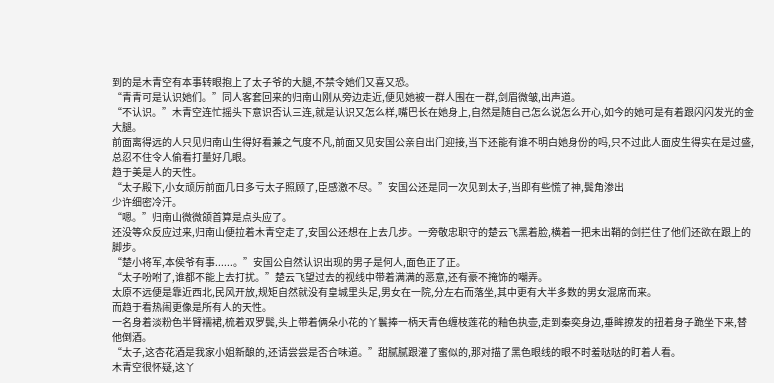到的是木青空有本事转眼抱上了太子爷的大腿,不禁令她们又喜又恐。
“青青可是认识她们。”同人客套回来的归南山刚从旁边走近,便见她被一群人围在一群,剑眉微皱,出声道。
“不认识。”木青空连忙摇头下意识否认三连,就是认识又怎么样,嘴巴长在她身上,自然是随自己怎么说怎么开心,如今的她可是有着跟闪闪发光的金大腿。
前面离得远的人只见归南山生得好看兼之气度不凡,前面又见安国公亲自出门迎接,当下还能有谁不明白她身份的吗,只不过此人面皮生得实在是过盛,总忍不住令人偷看打量好几眼。
趋于美是人的天性。
“太子殿下,小女顽厉前面几日多亏太子照顾了,臣感激不尽。”安国公还是同一次见到太子,当即有些慌了神,鬓角渗出
少许细密冷汗。
“嗯。”归南山微微颌首算是点头应了。
还没等众反应过来,归南山便拉着木青空走了,安国公还想在上去几步。一旁敬忠职守的楚云飞黑着脸,横着一把未出鞘的剑拦住了他们还欲在跟上的脚步。
“楚小将军,本侯爷有事......。”安国公自然认识出现的男子是何人,面色正了正。
“太子吩咐了,谁都不能上去打扰。”楚云飞望过去的视线中带着满满的恶意,还有豪不掩饰的嘲弄。
太原不远便是靠近西北,民风开放,规矩自然就没有皇城里头足,男女在一院,分左右而落坐,其中更有大半多数的男女混席而来。
而趋于看热闹更像是所有人的天性。
一名身着淡粉色半臂襦裙,梳着双罗鬓,头上带着俩朵小花的丫鬟捧一柄天青色缠枝莲花的釉色执壶,走到秦奕身边,垂眸撩发的扭着身子跪坐下来,替他倒酒。
“太子,这杏花酒是我家小姐新酿的,还请尝尝是否合味道。”甜腻腻跟灌了蜜似的,那对描了黑色眼线的眼不时羞哒哒的盯着人看。
木青空很怀疑,这丫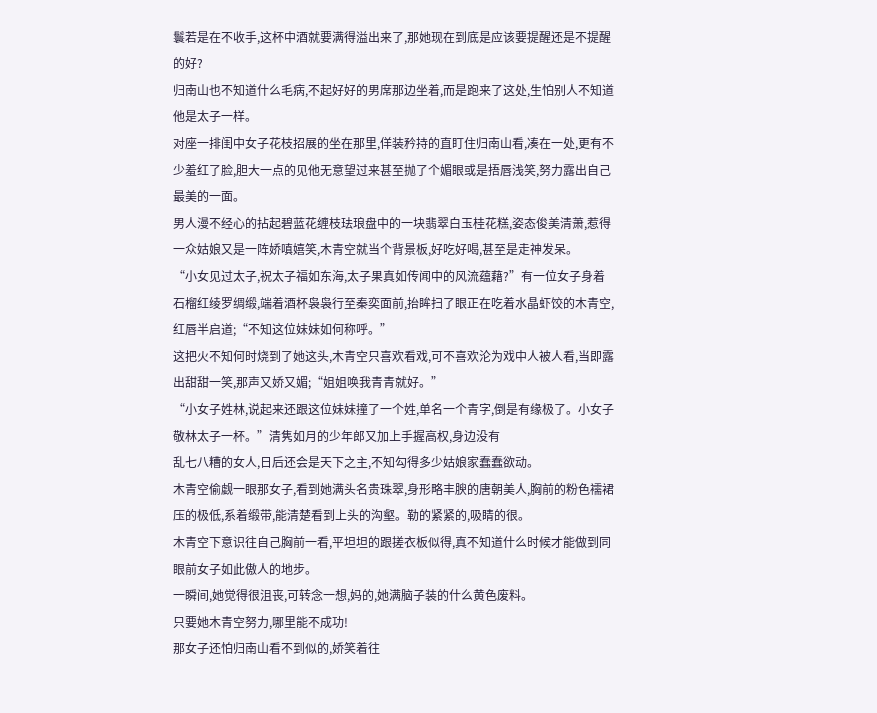鬟若是在不收手,这杯中酒就要满得溢出来了,那她现在到底是应该要提醒还是不提醒的好?
归南山也不知道什么毛病,不起好好的男席那边坐着,而是跑来了这处,生怕别人不知道他是太子一样。
对座一排闺中女子花枝招展的坐在那里,佯装矜持的直盯住归南山看,凑在一处,更有不少羞红了脸,胆大一点的见他无意望过来甚至抛了个媚眼或是捂唇浅笑,努力露出自己最美的一面。
男人漫不经心的拈起碧蓝花缠枝珐琅盘中的一块翡翠白玉桂花糕,姿态俊美清萧,惹得一众姑娘又是一阵娇嗔嬉笑,木青空就当个背景板,好吃好喝,甚至是走神发呆。
“小女见过太子,祝太子福如东海,太子果真如传闻中的风流蕴藉?”有一位女子身着石榴红绫罗绸缎,端着酒杯袅袅行至秦奕面前,抬眸扫了眼正在吃着水晶虾饺的木青空,红唇半启道;“不知这位妹妹如何称呼。”
这把火不知何时烧到了她这头,木青空只喜欢看戏,可不喜欢沦为戏中人被人看,当即露出甜甜一笑,那声又娇又媚;“姐姐唤我青青就好。”
“小女子姓林,说起来还跟这位妹妹撞了一个姓,单名一个青字,倒是有缘极了。小女子敬林太子一杯。”清隽如月的少年郎又加上手握高权,身边没有
乱七八糟的女人,日后还会是天下之主,不知勾得多少姑娘家蠢蠢欲动。
木青空偷觑一眼那女子,看到她满头名贵珠翠,身形略丰腴的唐朝美人,胸前的粉色襦裙压的极低,系着缎带,能清楚看到上头的沟壑。勒的紧紧的,吸睛的很。
木青空下意识往自己胸前一看,平坦坦的跟搓衣板似得,真不知道什么时候才能做到同眼前女子如此傲人的地步。
一瞬间,她觉得很沮丧,可转念一想,妈的,她满脑子装的什么黄色废料。
只要她木青空努力,哪里能不成功!
那女子还怕归南山看不到似的,娇笑着往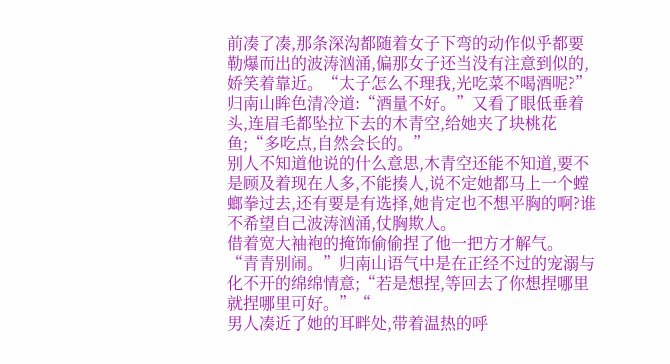前凑了凑,那条深沟都随着女子下弯的动作似乎都要勒爆而出的波涛汹涌,偏那女子还当没有注意到似的,娇笑着靠近。“太子怎么不理我,光吃菜不喝酒呢?”
归南山眸色清冷道:“酒量不好。”又看了眼低垂着头,连眉毛都坠拉下去的木青空,给她夹了块桃花鱼;“多吃点,自然会长的。”
别人不知道他说的什么意思,木青空还能不知道,要不是顾及着现在人多,不能揍人,说不定她都马上一个螳螂拳过去,还有要是有选择,她肯定也不想平胸的啊?谁不希望自己波涛汹涌,仗胸欺人。
借着宽大袖袍的掩饰偷偷捏了他一把方才解气。
“青青别闹。”归南山语气中是在正经不过的宠溺与化不开的绵绵情意;“若是想捏,等回去了你想捏哪里就捏哪里可好。”“
男人凑近了她的耳畔处,带着温热的呼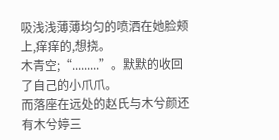吸浅浅薄薄均匀的喷洒在她脸颊上,痒痒的,想挠。
木青空;“.........”。默默的收回了自己的小爪爪。
而落座在远处的赵氏与木兮颜还有木兮婷三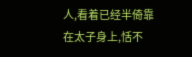人,看着已经半倚靠在太子身上,恬不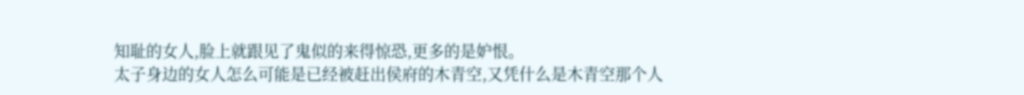知耻的女人,脸上就跟见了鬼似的来得惊恐,更多的是妒恨。
太子身边的女人怎么可能是已经被赶出侯府的木青空,又凭什么是木青空那个人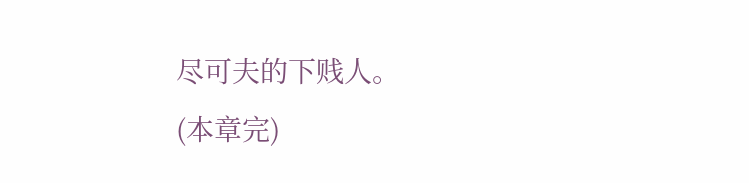尽可夫的下贱人。
(本章完)